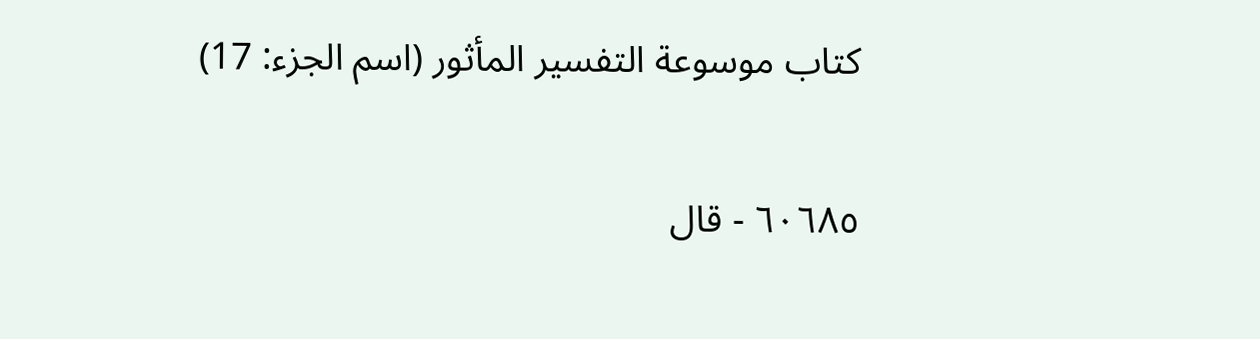كتاب موسوعة التفسير المأثور (اسم الجزء: 17)

٦٠٦٨٥ - قال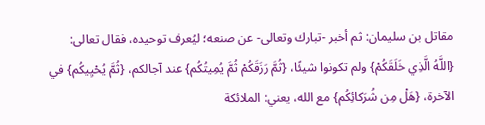مقاتل بن سليمان: ثم أخبر -تبارك وتعالى- عن صنعه؛ ليُعرف توحيده، فقال تعالى: {اللَّهُ الَّذِي خَلَقَكُمْ} ولم تكونوا شيئًا، {ثُمَّ رَزَقَكُمْ ثُمَّ يُمِيتُكُم} عند آجالكم، {ثُمَّ يُحْيِيكُم} في الآخرة، {هَلْ مِن شُرَكائِكُم} مع الله، يعني: الملائكة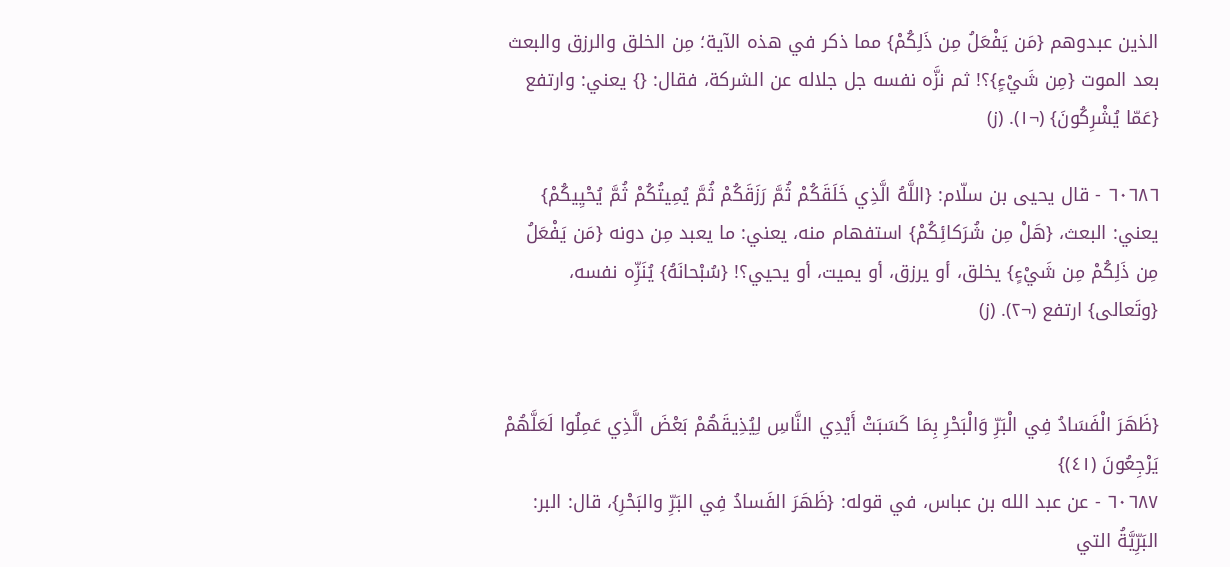الذين عبدوهم {مَن يَفْعَلُ مِن ذَلِكُمْ} مما ذكر في هذه الآية؛ مِن الخلق والرزق والبعث بعد الموت {مِن شَيْءٍ}؟! ثم نزَّه نفسه جل جلاله عن الشركة، فقال: {} يعني: وارتفع {عَمّا يُشْرِكُونَ} (¬١). (ز)

٦٠٦٨٦ - قال يحيى بن سلّام: {اللَّهُ الَّذِي خَلَقَكُمْ ثُمَّ رَزَقَكُمْ ثُمَّ يُمِيتُكُمْ ثُمَّ يُحْيِيكُمْ} يعني: البعث، {هَلْ مِن شُرَكائِكُمْ} استفهام منه، يعني: ما يعبد مِن دونه {مَن يَفْعَلُ مِن ذَلِكُمْ مِن شَيْءٍ} يخلق، أو يرزق، أو يميت، أو يحيي؟! {سُبْحانَهُ} يُنَزِّه نفسه، {وتَعالى} ارتفع (¬٢). (ز)


{ظَهَرَ الْفَسَادُ فِي الْبَرِّ وَالْبَحْرِ بِمَا كَسَبَتْ أَيْدِي النَّاسِ لِيُذِيقَهُمْ بَعْضَ الَّذِي عَمِلُوا لَعَلَّهُمْ يَرْجِعُونَ (٤١)}
٦٠٦٨٧ - عن عبد الله بن عباس، في قوله: {ظَهَرَ الفَسادُ فِي البَرِّ والبَحْرِ}، قال: البر: البَرِّيَّةُ التي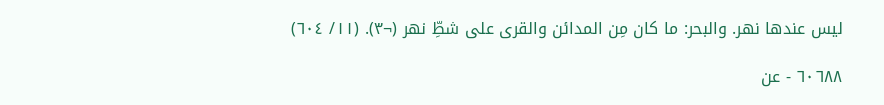ليس عندها نهر. والبحر: ما كان مِن المدائن والقرى على شطِّ نهر (¬٣). (١١/ ٦٠٤)

٦٠٦٨٨ - عن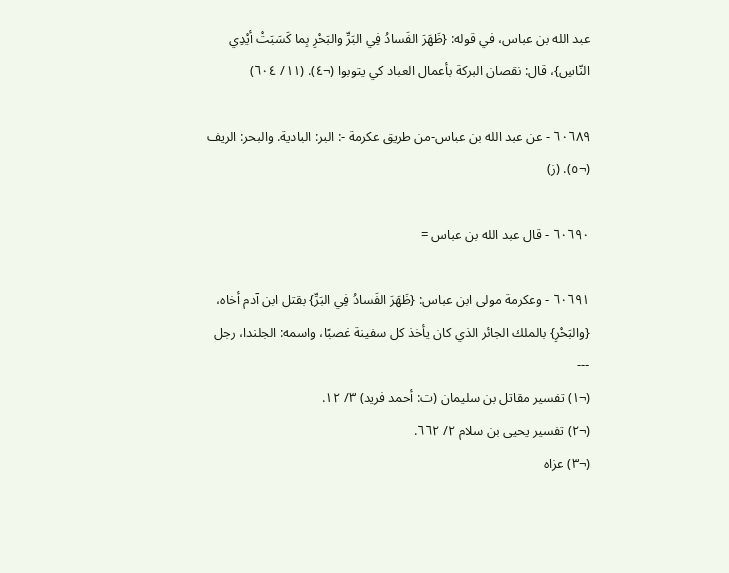عبد الله بن عباس، في قوله: {ظَهَرَ الفَسادُ فِي البَرِّ والبَحْرِ بِما كَسَبَتْ أيْدِي النّاسِ}، قال: نقصان البركة بأعمال العباد كي يتوبوا (¬٤). (١١/ ٦٠٤)

٦٠٦٨٩ - عن عبد الله بن عباس-من طريق عكرمة -: البر: البادية. والبحر: الريف (¬٥). (ز)

٦٠٦٩٠ - قال عبد الله بن عباس =

٦٠٦٩١ - وعكرمة مولى ابن عباس: {ظَهَرَ الفَسادُ فِي البَرِّ} بقتل ابن آدم أخاه، {والبَحْرِ} بالملك الجائر الذي كان يأخذ كل سفينة غصبًا، واسمه: الجلندا، رجل
---
(¬١) تفسير مقاتل بن سليمان (ت: أحمد فريد) ٣/ ١٢.
(¬٢) تفسير يحيى بن سلام ٢/ ٦٦٢.
(¬٣) عزاه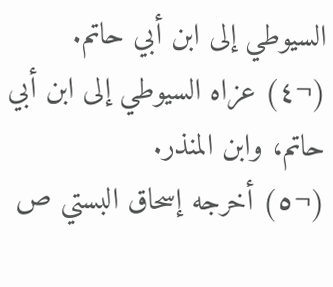السيوطي إلى ابن أبي حاتم.
(¬٤) عزاه السيوطي إلى ابن أبي حاتم، وابن المنذر.
(¬٥) أخرجه إسحاق البستي ص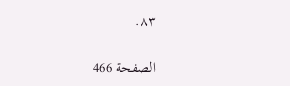٨٣.

الصفحة 466